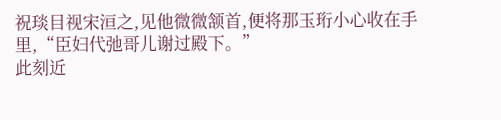祝琰目视宋洹之,见他微微颔首,便将那玉珩小心收在手里,“臣妇代弛哥儿谢过殿下。”
此刻近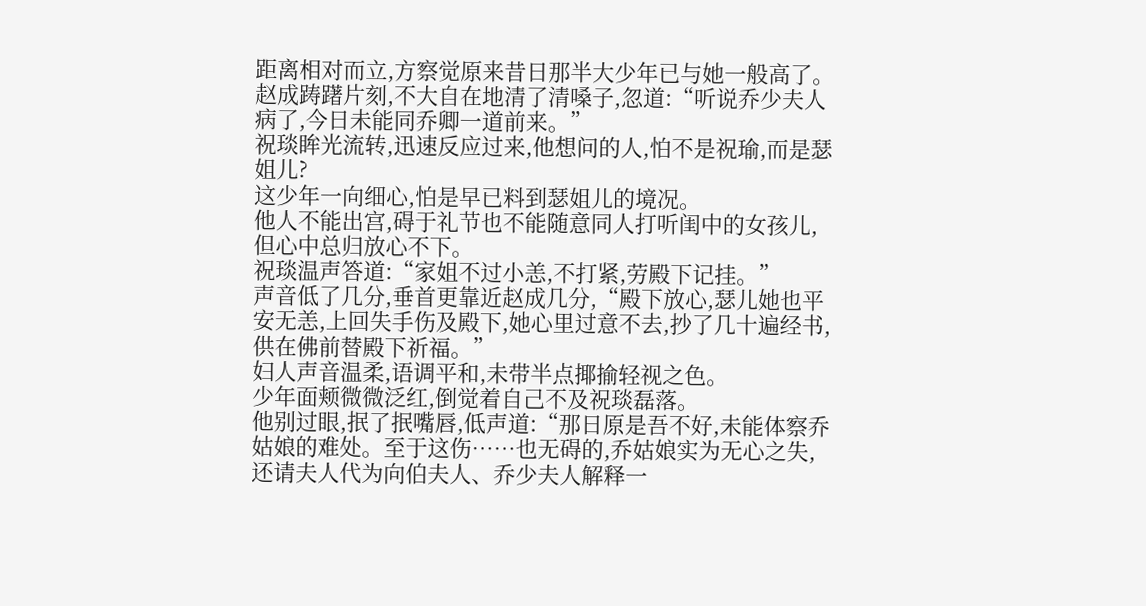距离相对而立,方察觉原来昔日那半大少年已与她一般高了。
赵成踌躇片刻,不大自在地清了清嗓子,忽道:“听说乔少夫人病了,今日未能同乔卿一道前来。”
祝琰眸光流转,迅速反应过来,他想问的人,怕不是祝瑜,而是瑟姐儿?
这少年一向细心,怕是早已料到瑟姐儿的境况。
他人不能出宫,碍于礼节也不能随意同人打听闺中的女孩儿,但心中总归放心不下。
祝琰温声答道:“家姐不过小恙,不打紧,劳殿下记挂。”
声音低了几分,垂首更靠近赵成几分,“殿下放心,瑟儿她也平安无恙,上回失手伤及殿下,她心里过意不去,抄了几十遍经书,供在佛前替殿下祈福。”
妇人声音温柔,语调平和,未带半点揶揄轻视之色。
少年面颊微微泛红,倒觉着自己不及祝琰磊落。
他别过眼,抿了抿嘴唇,低声道:“那日原是吾不好,未能体察乔姑娘的难处。至于这伤……也无碍的,乔姑娘实为无心之失,还请夫人代为向伯夫人、乔少夫人解释一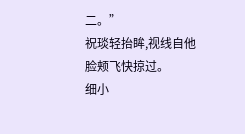二。”
祝琰轻抬眸,视线自他脸颊飞快掠过。
细小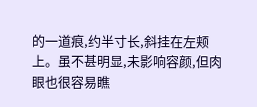的一道痕,约半寸长,斜挂在左颊上。虽不甚明显,未影响容颜,但肉眼也很容易瞧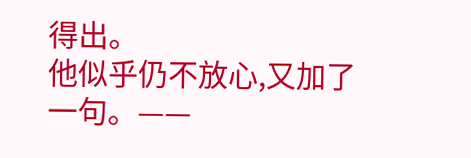得出。
他似乎仍不放心,又加了一句。——